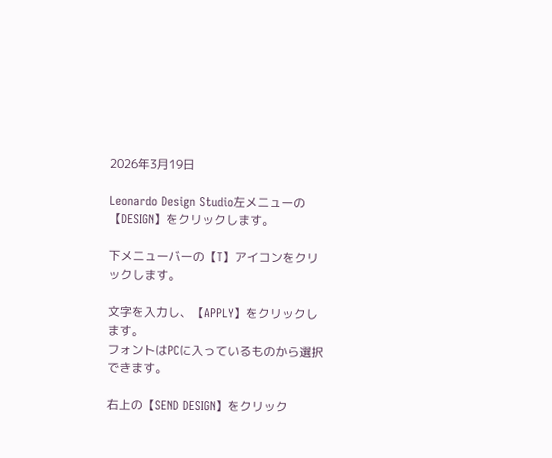2026年3月19日

Leonardo Design Studio左メニューの【DESIGN】をクリックします。

下メニューバーの【T】アイコンをクリックします。

文字を入力し、【APPLY】をクリックします。
フォントはPCに入っているものから選択できます。

右上の【SEND DESIGN】をクリック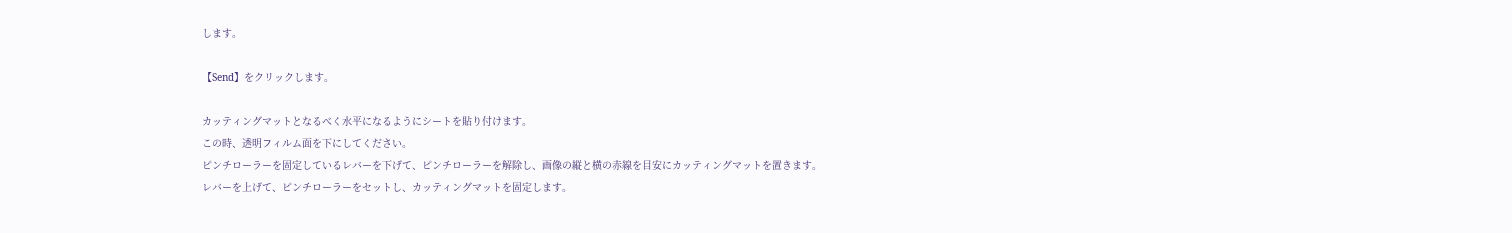します。

【Send】をクリックします。

カッティングマットとなるべく水平になるようにシートを貼り付けます。
この時、透明フィルム面を下にしてください。
ピンチローラーを固定しているレバーを下げて、ピンチローラーを解除し、画像の縦と横の赤線を目安にカッティングマットを置きます。
レバーを上げて、ピンチローラーをセットし、カッティングマットを固定します。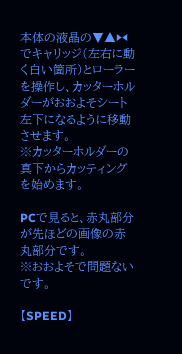本体の液晶の▼▲▶◀でキャリッジ(左右に動く白い箇所)とローラーを操作し、カッターホルダーがおおよそシート左下になるように移動させます。
※カッターホルダーの真下からカッティングを始めます。

PCで見ると、赤丸部分が先ほどの画像の赤丸部分です。
※おおよそで問題ないです。

【SPEED】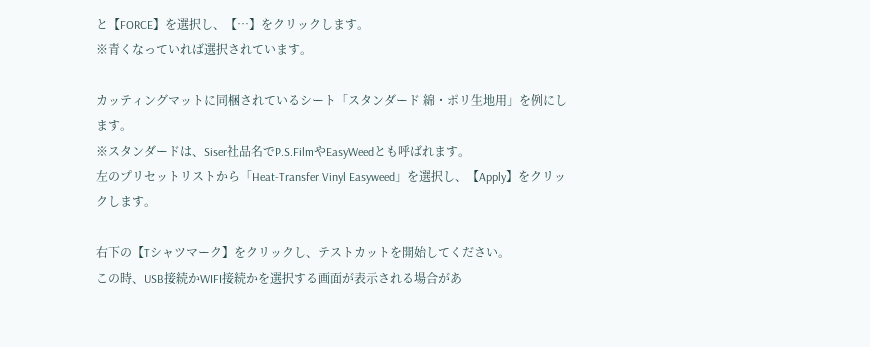と【FORCE】を選択し、【…】をクリックします。
※青くなっていれば選択されています。

カッティングマットに同梱されているシート「スタンダード 綿・ポリ生地用」を例にします。
※スタンダードは、Siser社品名でP.S.FilmやEasyWeedとも呼ばれます。
左のプリセットリストから「Heat-Transfer Vinyl Easyweed」を選択し、【Apply】をクリックします。

右下の【Tシャツマーク】をクリックし、テストカットを開始してください。
この時、USB接続かWIFI接続かを選択する画面が表示される場合があ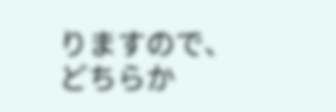りますので、どちらか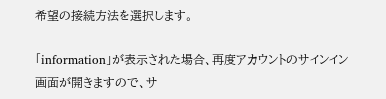希望の接続方法を選択します。

「information」が表示された場合、再度アカウントのサインイン画面が開きますので、サ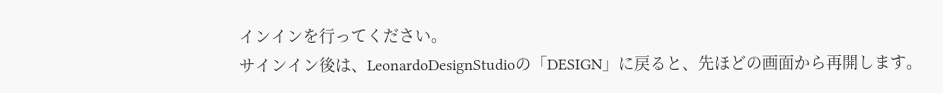インインを行ってください。
サインイン後は、LeonardoDesignStudioの「DESIGN」に戻ると、先ほどの画面から再開します。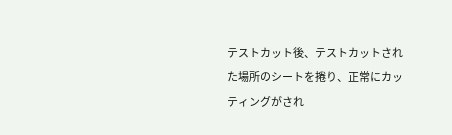テストカット後、テストカットされた場所のシートを捲り、正常にカッティングがされ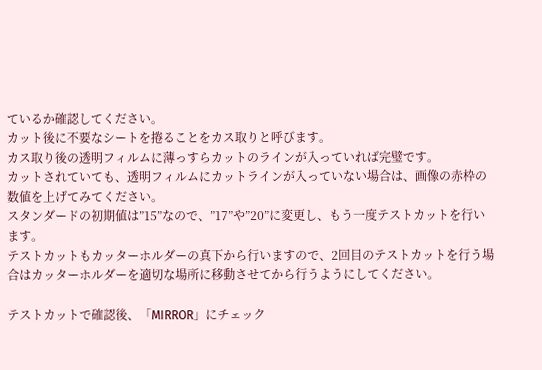ているか確認してください。
カット後に不要なシートを捲ることをカス取りと呼びます。
カス取り後の透明フィルムに薄っすらカットのラインが入っていれば完璧です。
カットされていても、透明フィルムにカットラインが入っていない場合は、画像の赤枠の数値を上げてみてください。
スタンダードの初期値は”15”なので、”17”や”20”に変更し、もう一度テストカットを行います。
テストカットもカッターホルダーの真下から行いますので、2回目のテストカットを行う場合はカッターホルダーを適切な場所に移動させてから行うようにしてください。

テストカットで確認後、「MIRROR」にチェック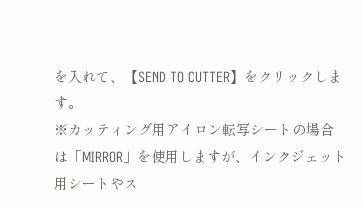を入れて、【SEND TO CUTTER】をクリックします。
※カッティング用アイロン転写シートの場合は「MIRROR」を使用しますが、インクジェット用シートやス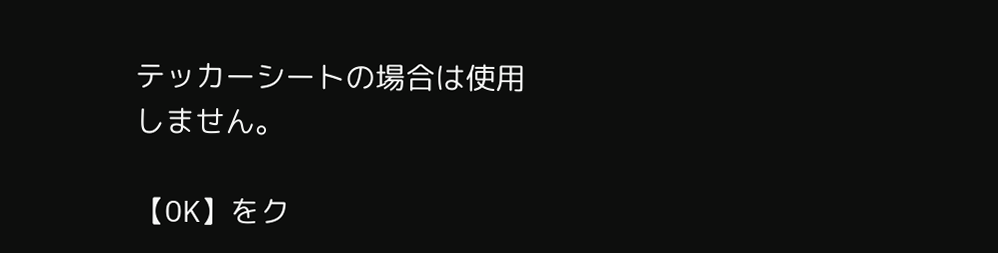テッカーシートの場合は使用しません。

【OK】をク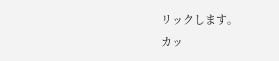リックします。
カッ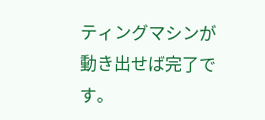ティングマシンが動き出せば完了です。